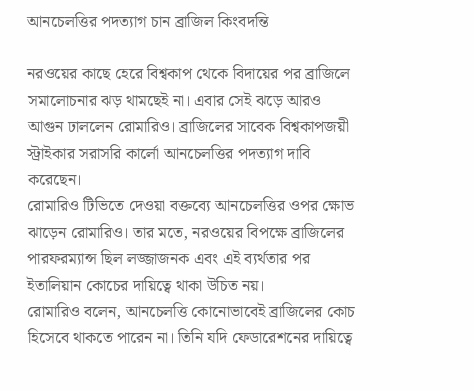আনচেলত্তির পদত্যাগ চান ব্রাজিল কিংবদন্তি

নরওয়ের কাছে হেরে বিশ্বকাপ থেকে বিদায়ের পর ব্রাজিলে সমালোচনার ঝড় থামছেই না। এবার সেই ঝড়ে আরও আগুন ঢাললেন রোমারিও। ব্রাজিলের সাবেক বিশ্বকাপজয়ী স্ট্রাইকার সরাসরি কার্লো আনচেলত্তির পদত্যাগ দাবি করেছেন।
রোমারিও টিভিতে দেওয়া বক্তব্যে আনচেলত্তির ওপর ক্ষোভ ঝাড়েন রোমারিও। তার মতে, নরওয়ের বিপক্ষে ব্রাজিলের পারফরম্যান্স ছিল লজ্জাজনক এবং এই ব্যর্থতার পর ইতালিয়ান কোচের দায়িত্বে থাকা উচিত নয়।
রোমারিও বলেন, আনচেলত্তি কোনোভাবেই ব্রাজিলের কোচ হিসেবে থাকতে পারেন না। তিনি যদি ফেডারেশনের দায়িত্বে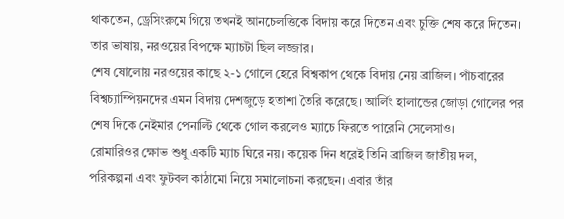থাকতেন, ড্রেসিংরুমে গিয়ে তখনই আনচেলত্তিকে বিদায় করে দিতেন এবং চুক্তি শেষ করে দিতেন। তার ভাষায়, নরওয়ের বিপক্ষে ম্যাচটা ছিল লজ্জার।
শেষ ষোলোয় নরওয়ের কাছে ২-১ গোলে হেরে বিশ্বকাপ থেকে বিদায় নেয় ব্রাজিল। পাঁচবারের বিশ্বচ্যাম্পিয়নদের এমন বিদায় দেশজুড়ে হতাশা তৈরি করেছে। আর্লিং হালান্ডের জোড়া গোলের পর শেষ দিকে নেইমার পেনাল্টি থেকে গোল করলেও ম্যাচে ফিরতে পারেনি সেলেসাও।
রোমারিওর ক্ষোভ শুধু একটি ম্যাচ ঘিরে নয়। কয়েক দিন ধরেই তিনি ব্রাজিল জাতীয় দল, পরিকল্পনা এবং ফুটবল কাঠামো নিয়ে সমালোচনা করছেন। এবার তাঁর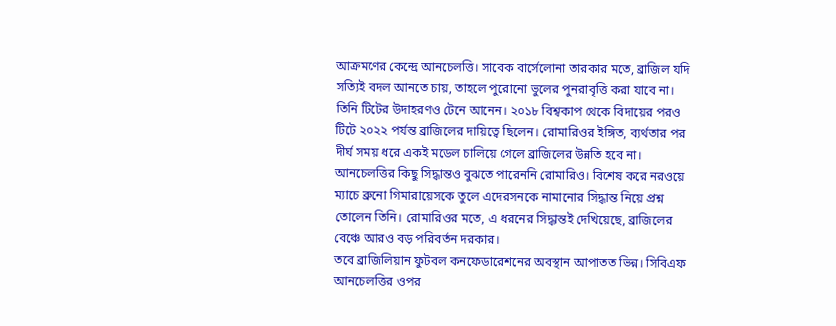আক্রমণের কেন্দ্রে আনচেলত্তি। সাবেক বার্সেলোনা তারকার মতে, ব্রাজিল যদি সত্যিই বদল আনতে চায়, তাহলে পুরোনো ভুলের পুনরাবৃত্তি করা যাবে না।
তিনি টিটের উদাহরণও টেনে আনেন। ২০১৮ বিশ্বকাপ থেকে বিদায়ের পরও টিটে ২০২২ পর্যন্ত ব্রাজিলের দায়িত্বে ছিলেন। রোমারিওর ইঙ্গিত, ব্যর্থতার পর দীর্ঘ সময় ধরে একই মডেল চালিয়ে গেলে ব্রাজিলের উন্নতি হবে না।
আনচেলত্তির কিছু সিদ্ধান্তও বুঝতে পারেননি রোমারিও। বিশেষ করে নরওয়ে ম্যাচে ব্রুনো গিমারায়েসকে তুলে এদেরসনকে নামানোর সিদ্ধান্ত নিয়ে প্রশ্ন তোলেন তিনি। রোমারিওর মতে, এ ধরনের সিদ্ধান্তই দেখিয়েছে, ব্রাজিলের বেঞ্চে আরও বড় পরিবর্তন দরকার।
তবে ব্রাজিলিয়ান ফুটবল কনফেডারেশনের অবস্থান আপাতত ভিন্ন। সিবিএফ আনচেলত্তির ওপর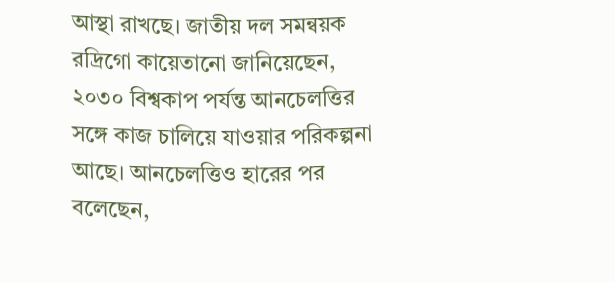আস্থা রাখছে। জাতীয় দল সমন্বয়ক রদ্রিগো কায়েতানো জানিয়েছেন, ২০৩০ বিশ্বকাপ পর্যন্ত আনচেলত্তির সঙ্গে কাজ চালিয়ে যাওয়ার পরিকল্পনা আছে। আনচেলত্তিও হারের পর বলেছেন,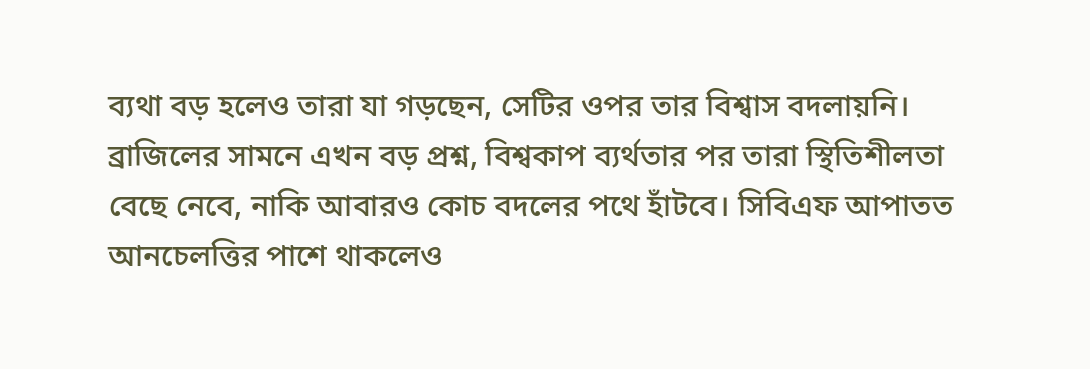ব্যথা বড় হলেও তারা যা গড়ছেন, সেটির ওপর তার বিশ্বাস বদলায়নি।
ব্রাজিলের সামনে এখন বড় প্রশ্ন, বিশ্বকাপ ব্যর্থতার পর তারা স্থিতিশীলতা বেছে নেবে, নাকি আবারও কোচ বদলের পথে হাঁটবে। সিবিএফ আপাতত আনচেলত্তির পাশে থাকলেও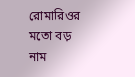রোমারিওর মতো বড় নাম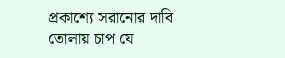প্রকাশ্যে সরানোর দাবি তোলায় চাপ যে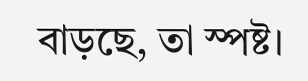বাড়ছে, তা স্পষ্ট।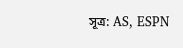সূত্র: AS, ESPN